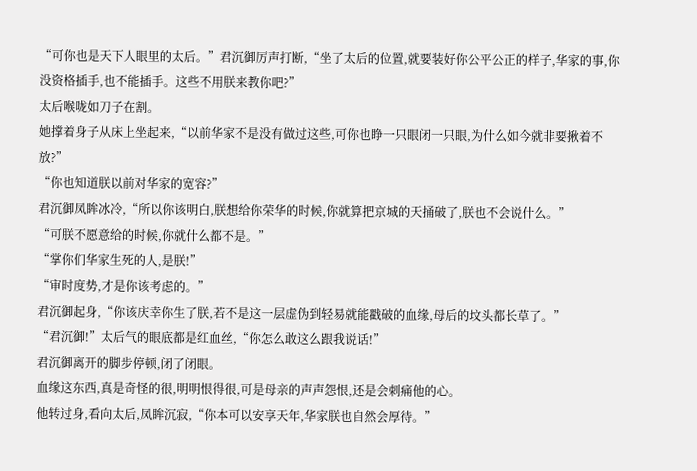“可你也是天下人眼里的太后。”君沉御厉声打断,“坐了太后的位置,就要装好你公平公正的样子,华家的事,你没资格插手,也不能插手。这些不用朕来教你吧?”
太后喉咙如刀子在割。
她撑着身子从床上坐起来,“以前华家不是没有做过这些,可你也睁一只眼闭一只眼,为什么如今就非要揪着不放?”
“你也知道朕以前对华家的宽容?”
君沉御凤眸冰冷,“所以你该明白,朕想给你荣华的时候,你就算把京城的天捅破了,朕也不会说什么。”
“可朕不愿意给的时候,你就什么都不是。”
“掌你们华家生死的人,是朕!”
“审时度势,才是你该考虑的。”
君沉御起身,“你该庆幸你生了朕,若不是这一层虚伪到轻易就能戳破的血缘,母后的坟头都长草了。”
“君沉御!”太后气的眼底都是红血丝,“你怎么敢这么跟我说话!”
君沉御离开的脚步停顿,闭了闭眼。
血缘这东西,真是奇怪的很,明明恨得很,可是母亲的声声怨恨,还是会刺痛他的心。
他转过身,看向太后,凤眸沉寂,“你本可以安享天年,华家朕也自然会厚待。”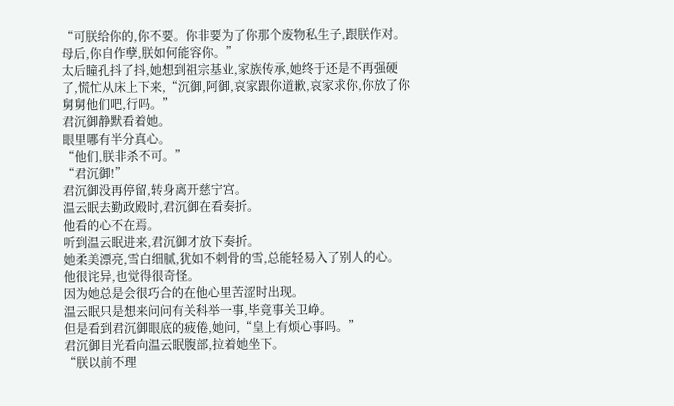“可朕给你的,你不要。你非要为了你那个废物私生子,跟朕作对。母后,你自作孽,朕如何能容你。”
太后瞳孔抖了抖,她想到祖宗基业,家族传承,她终于还是不再强硬了,慌忙从床上下来,“沉御,阿御,哀家跟你道歉,哀家求你,你放了你舅舅他们吧,行吗。”
君沉御静默看着她。
眼里哪有半分真心。
“他们,朕非杀不可。”
“君沉御!”
君沉御没再停留,转身离开慈宁宫。
温云眠去勤政殿时,君沉御在看奏折。
他看的心不在焉。
听到温云眠进来,君沉御才放下奏折。
她柔美漂亮,雪白细腻,犹如不刺骨的雪,总能轻易入了别人的心。
他很诧异,也觉得很奇怪。
因为她总是会很巧合的在他心里苦涩时出现。
温云眠只是想来问问有关科举一事,毕竟事关卫峥。
但是看到君沉御眼底的疲倦,她问,“皇上有烦心事吗。”
君沉御目光看向温云眠腹部,拉着她坐下。
“朕以前不理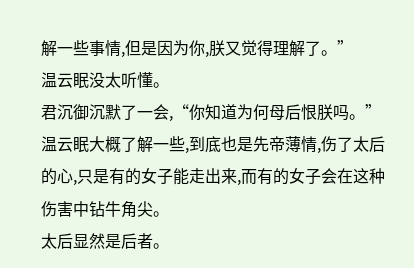解一些事情,但是因为你,朕又觉得理解了。”
温云眠没太听懂。
君沉御沉默了一会,“你知道为何母后恨朕吗。”
温云眠大概了解一些,到底也是先帝薄情,伤了太后的心,只是有的女子能走出来,而有的女子会在这种伤害中钻牛角尖。
太后显然是后者。